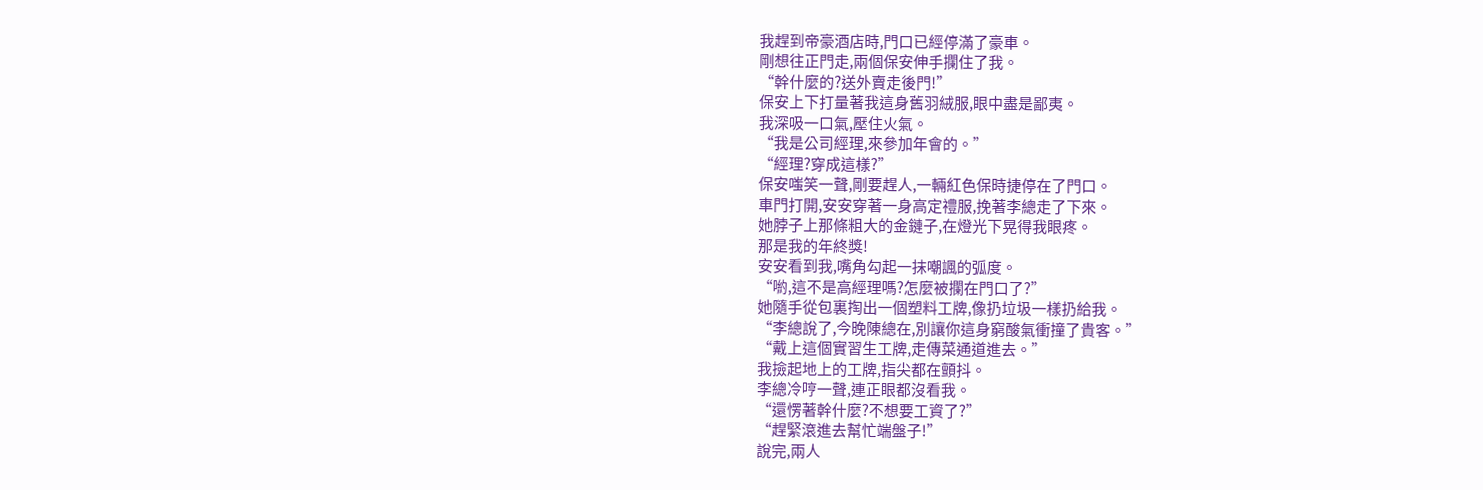我趕到帝豪酒店時,門口已經停滿了豪車。
剛想往正門走,兩個保安伸手攔住了我。
“幹什麼的?送外賣走後門!”
保安上下打量著我這身舊羽絨服,眼中盡是鄙夷。
我深吸一口氣,壓住火氣。
“我是公司經理,來參加年會的。”
“經理?穿成這樣?”
保安嗤笑一聲,剛要趕人,一輛紅色保時捷停在了門口。
車門打開,安安穿著一身高定禮服,挽著李總走了下來。
她脖子上那條粗大的金鏈子,在燈光下晃得我眼疼。
那是我的年終獎!
安安看到我,嘴角勾起一抹嘲諷的弧度。
“喲,這不是高經理嗎?怎麼被攔在門口了?”
她隨手從包裏掏出一個塑料工牌,像扔垃圾一樣扔給我。
“李總說了,今晚陳總在,別讓你這身窮酸氣衝撞了貴客。”
“戴上這個實習生工牌,走傳菜通道進去。”
我撿起地上的工牌,指尖都在顫抖。
李總冷哼一聲,連正眼都沒看我。
“還愣著幹什麼?不想要工資了?”
“趕緊滾進去幫忙端盤子!”
說完,兩人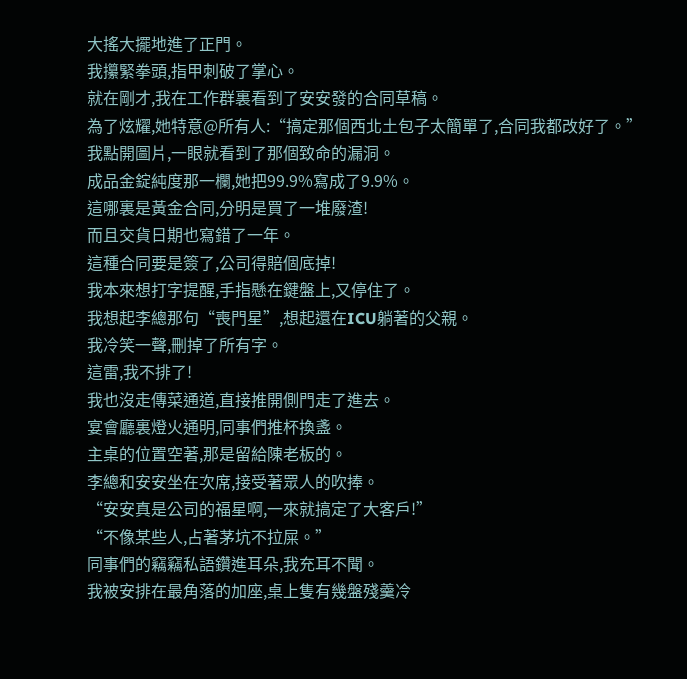大搖大擺地進了正門。
我攥緊拳頭,指甲刺破了掌心。
就在剛才,我在工作群裏看到了安安發的合同草稿。
為了炫耀,她特意@所有人:“搞定那個西北土包子太簡單了,合同我都改好了。”
我點開圖片,一眼就看到了那個致命的漏洞。
成品金錠純度那一欄,她把99.9%寫成了9.9%。
這哪裏是黃金合同,分明是買了一堆廢渣!
而且交貨日期也寫錯了一年。
這種合同要是簽了,公司得賠個底掉!
我本來想打字提醒,手指懸在鍵盤上,又停住了。
我想起李總那句“喪門星”,想起還在ICU躺著的父親。
我冷笑一聲,刪掉了所有字。
這雷,我不排了!
我也沒走傳菜通道,直接推開側門走了進去。
宴會廳裏燈火通明,同事們推杯換盞。
主桌的位置空著,那是留給陳老板的。
李總和安安坐在次席,接受著眾人的吹捧。
“安安真是公司的福星啊,一來就搞定了大客戶!”
“不像某些人,占著茅坑不拉屎。”
同事們的竊竊私語鑽進耳朵,我充耳不聞。
我被安排在最角落的加座,桌上隻有幾盤殘羹冷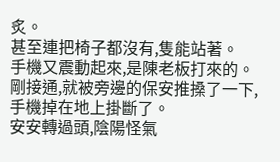炙。
甚至連把椅子都沒有,隻能站著。
手機又震動起來,是陳老板打來的。
剛接通,就被旁邊的保安推搡了一下,手機掉在地上掛斷了。
安安轉過頭,陰陽怪氣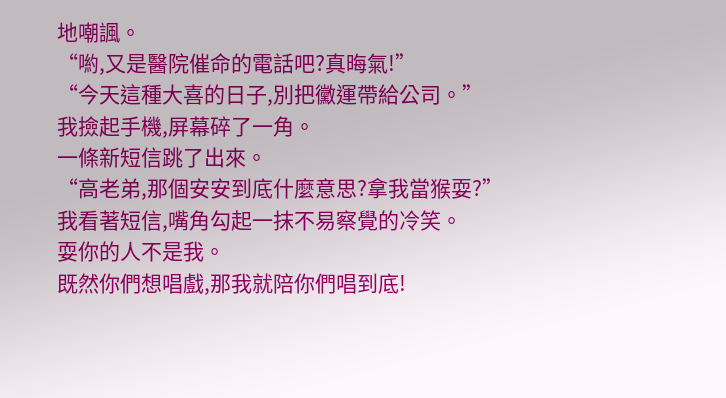地嘲諷。
“喲,又是醫院催命的電話吧?真晦氣!”
“今天這種大喜的日子,別把黴運帶給公司。”
我撿起手機,屏幕碎了一角。
一條新短信跳了出來。
“高老弟,那個安安到底什麼意思?拿我當猴耍?”
我看著短信,嘴角勾起一抹不易察覺的冷笑。
耍你的人不是我。
既然你們想唱戲,那我就陪你們唱到底!